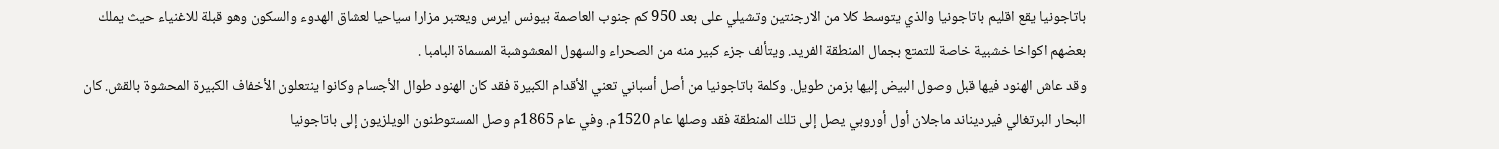باتاجونيا يقع اقليم باتاجونيا والذي يتوسط كلا من الارجنتين وتشيلي على بعد 950 كم جنوب العاصمة بيونس ايرس ويعتبر مزارا سياحيا لعشاق الهدوء والسكون وهو قبلة للاغنياء حيث يملك بعضهم اكواخا خشبية خاصة للتمتع بجمال المنطقة الفريد. ويتألف جزء كبير منه من الصحراء والسهول المعشوشبة المسماة البامبا .
وقد عاش الهنود فيها قبل وصول البيض إليها بزمن طويل. وكلمة باتاجونيا من أصل أسباني تعني الأقدام الكبيرة فقد كان الهنود طوال الأجسام وكانوا ينتعلون الأخفاف الكبيرة المحشوة بالقش. كان البحار البرتغالي فيرديناند ماجلان أول أوروبي يصل إلى تلك المنطقة فقد وصلها عام 1520م. وفي عام 1865م وصل المستوطنون الويلزيون إلى باتاجونيا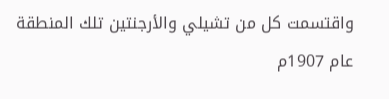واقتسمت كل من تشيلي والأرجنتين تلك المنطقة عام 1907م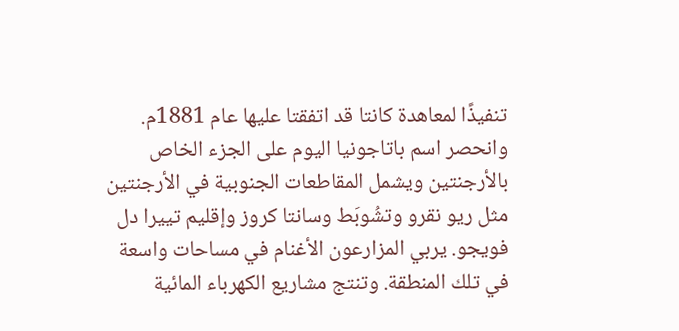تنفيذًا لمعاهدة كانتا قد اتفقتا عليها عام 1881م.
وانحصر اسم باتاجونيا اليوم على الجزء الخاص بالأرجنتين ويشمل المقاطعات الجنوبية في الأرجنتين مثل ريو نقرو وتشُوبَط وسانتا كروز وإقليم تييرا دل فويجو. يربي المزارعون الأغنام في مساحات واسعة في تلك المنطقة. وتنتج مشاريع الكهرباء المائية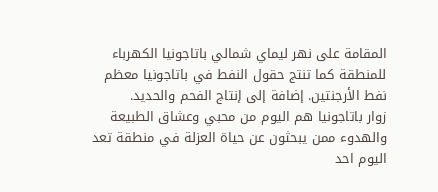المقامة على نهر ليماي شمالي باتاجونيا الكهرباء للمنطقة كما تنتج حقول النفط في باتاجونيا معظم نفط الأرجنتين. إضافة إلى إنتاج الفحم والحديد.
زوار باتاجونيا هم اليوم من محبي وعشاق الطبيعة والهدوء ممن يبحثون عن حياة العزلة في منطقة تعد اليوم احد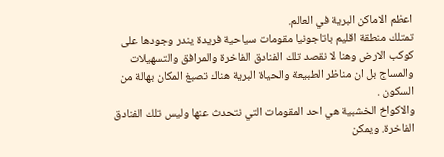اعظم الاماكن البرية في العالم.
تمتلك منطقة اقليم باتاجونيا مقومات سياحية فريدة يندر وجودها على كوكب الارض وهنا لا نقصد تلك الفنادق الفاخرة والمرافق والتسهيلات والمساج بل ان مناظر الطبيعة والحياة البرية هناك تصبغ المكان بهالة من السكون .
والاكواخ الخشبية هي احد المقومات التي نتحدث عنها وليس تلك الفنادق الفاخرة. ويمكن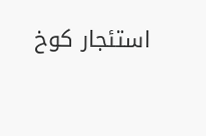استئجار كوخ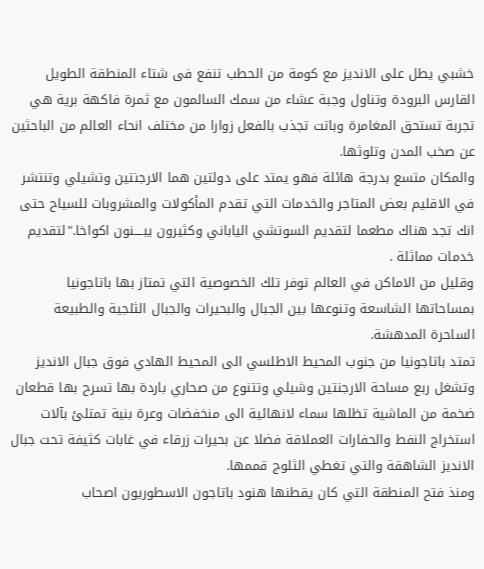خشبي يطل على الانديز مع كومة من الحطب تنفع فى شتاء المنطقة الطويل القارس البرودة وتناول وجبة عشاء من سمك السالمون مع ثمرة فاكهة برية هي تجربة تستحق المغامرة وباتت تجذب بالفعل زوارا من مختلف انحاء العالم من الباحثين عن صخب المدن وتلوثها.
والمكان متسع بدرجة هائلة فهو يمتد على دولتين هما الارجنتين وتشيلي وتنتشر في الاقليم بعض المتاجر والخدمات التي تقدم المأكولات والمشروبات للسياح حتى انك تجد هناك مطعما لتقديم السوتشي الياباني وكثيرون يبــــنون اكواخا."لتقديم خدمات مماثلة .
وقليل من الاماكن في العالم توفر تلك الخصوصية التي تمتاز بها باتاجونيا بمساحاتها الشاسعة وتنوعها بين الجبال والبحيرات والجبال الثلجية والطبيعة الساحرة المدهشة.
تمتد باتاجونيا من جنوب المحيط الاطلسي الى المحيط الهادي فوق جبال الانديز وتشغل ربع مساحة الارجنتين وشيلي وتتنوع من صحاري باردة بها تسرح بها قطعان ضخمة من الماشية تظلها سماء لانهائية الى منخفضات وعرة بنية تمتلئ بآلات استخراج النفط والحفارات العملاقة فضلا عن بحيرات زرقاء في غابات كثيفة تحت جبال الانديز الشاهقة والتي تغطي الثلوج قممها.
ومنذ فتح المنطقة التي كان يقطنها هنود باتاجون الاسطوريون اصحاب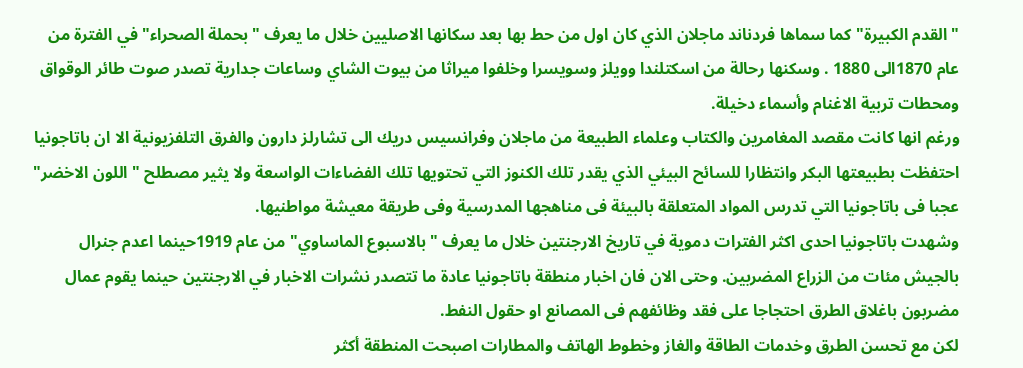"القدم الكبيرة" كما سماها فردناند ماجلان الذي كان اول من حط بها بعد سكانها الاصليين خلال ما يعرف "بحملة الصحراء" في الفترة من عام 1870الى 1880 . وسكنها رحالة من اسكتلندا وويلز وسويسرا وخلفوا ميراثا من بيوت الشاي وساعات جدارية تصدر صوت طائر الوقواق ومحطات تربية الاغنام وأسماء دخيلة.
ورغم انها كانت مقصد المغامرين والكتاب وعلماء الطبيعة من ماجلان وفرانسيس دريك الى تشارلز دارون والفرق التلفزيونية الا ان باتاجونيا احتفظت بطبيعتها البكر وانتظارا للسائح البيئي الذي يقدر تلك الكنوز التي تحتويها تلك الفضاءات الواسعة ولا يثير مصطلح "اللون الاخضر" عجبا فى باتاجونيا التي تدرس المواد المتعلقة بالبيئة فى مناهجها المدرسية وفى طريقة معيشة مواطنيها.
وشهدت باتاجونيا احدى اكثر الفترات دموية في تاريخ الارجنتين خلال ما يعرف "بالاسبوع الماساوي" من عام 1919حينما اعدم جنرال بالجيش مئات من الزراع المضربين. وحتى الان فان اخبار منطقة باتاجونيا عادة ما تتصدر نشرات الاخبار في الارجنتين حينما يقوم عمال مضربون باغلاق الطرق احتجاجا على فقد وظائفهم فى المصانع او حقول النفط.
لكن مع تحسن الطرق وخدمات الطاقة والغاز وخطوط الهاتف والمطارات اصبحت المنطقة أكثر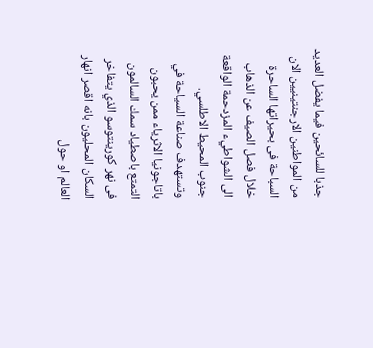جذبا للسائحين فيما يفضل العديد من المواطنين الارجنتينيين الان السباحة فى بحيراتها الساحرة خلال فصل الصيف عن الذهاب الى الشواطيء المزدحمة الواقعة جنوب المحيط الاطلسي.
وتستهدف صناعة السياحة في باتاجونيا الاثرياء ممن يحبون التمتع باصطياد سمك السالمون فى نهر كورينتوسو الذي يتفاخر السكان المحليون بانه اقصر انهار العالم او حول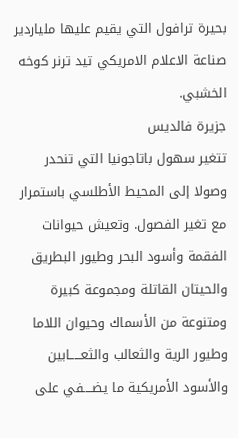بحيرة ترافول التي يقيم عليها ملياردير صناعة الاعلام الامريكي تيد ترنر كوخه الخشبي.
جزيرة فالديس
تتغير سهول باتاجونيا التي تنحدر وصولا إلى المحيط الأطلسي باستمرار مع تغير الفصول. وتعيش حيوانات الفقمة وأسود البحر وطيور البطريق والحيتان القاتلة ومجموعة كبيرة ومتنوعة من الأسماك وحيوان اللاما وطيور الرية والثعالب والثعـــــابين والأسود الأمريكية ما يضــــفي على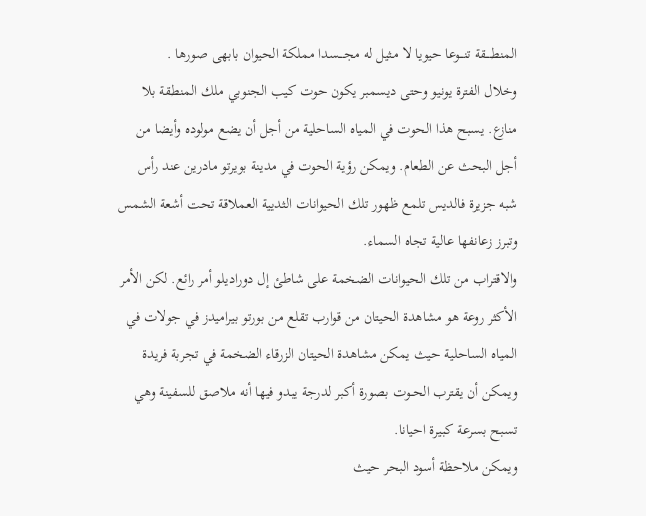المنطــــقة تنـــوعا حيويا لا مـثيل له مجــــسدا مملكة الحيوان بابهى صورها .
وخلال الفترة يونيو وحتى ديسمبر يكون حوت كيب الجنوبي ملك المنطقة بلا منازع. يسبح هذا الحوت في المياه الساحلية من أجل أن يضع مولوده وأيضا من أجل البحث عن الطعام. ويمكن رؤية الحوت في مدينة بويرتو مادرين عند رأس شبه جزيرة فالديس تلمع ظهور تلك الحيوانات الثديية العملاقة تحت أشعة الشمس وتبرز زعانفها عالية تجاه السماء.
والاقتراب من تلك الحيوانات الضخمة على شاطئ إل دوراديلو أمر رائع. لكن الأمر الأكثر روعة هو مشاهدة الحيتان من قوارب تقلع من بورتو بيراميدز في جولات في المياه الساحلية حيث يمكن مشاهدة الحيتان الزرقاء الضخمة في تجربة فريدة ويمكن أن يقترب الحــوت بصورة أكبر لدرجة يبدو فيها أنه ملاصق للسفينة وهي تسبح بسرعة كبيرة احيانا.
ويمكن ملاحظة أسود البحر حيث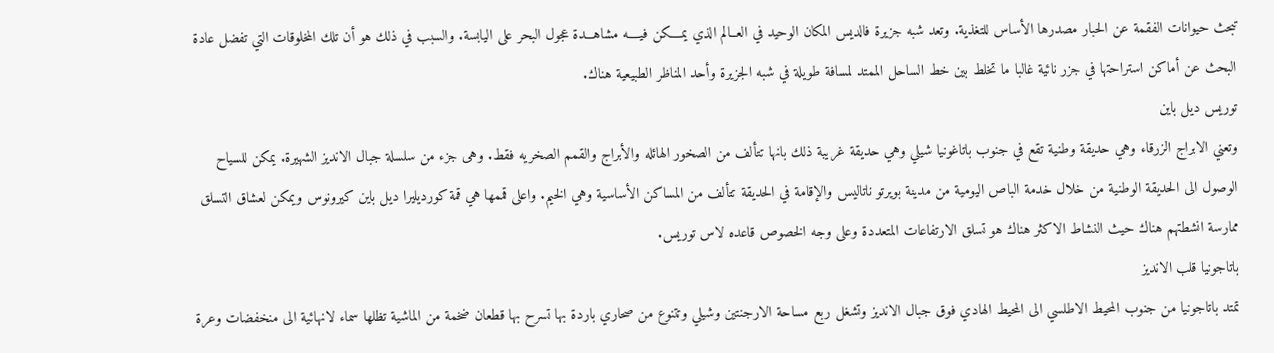تبحث حيوانات الفقمة عن الحبار مصدرها الأساس للتغذية. وتعد شبه جزيرة فالديس المكان الوحيد في العــالم الذي يمــــكن فيــــه مشاهـــدة عجول البحر على اليابسة. والسبب في ذلك هو أن تلك المخلوقات التي تفضل عادة البحث عن أماكن استراحتها في جزر نائية غالبا ما تخلط بين خط الساحل الممتد لمسافة طويلة في شبه الجزيرة وأحد المناظر الطبيعية هناك.
توريس ديل باين
وتعني الابراج الزرقاء وهي حديقة وطنية تقع في جنوب باتاغونيا شيلي وهي حديقة غريبة ذلك بانها تتألف من الصخور الهائله والأبراج والقمم الصخريه فقط. وهى جزء من سلسلة جبال الانديز الشهيرة. يمكن للسياح الوصول الى الحديقة الوطنية من خلال خدمة الباص اليومية من مدينة بويرتو ناتاليس والإقامة في الحديقة تتألف من المساكن الأساسية وهي الخيم. واعلى قممها هي قمة كورديليرا ديل باين كيرونوس ويمكن لعشاق التسلق ممارسة انشطتهم هناك حيث النشاط الاكثر هناك هو تسلق الارتفاعات المتعددة وعلى وجه الخصوص قاعده لاس توريس.
باتاجونيا قلب الانديز
تمتد باتاجونيا من جنوب المحيط الاطلسي الى المحيط الهادي فوق جبال الانديز وتشغل ربع مساحة الارجنتين وشيلي وتتنوع من صحاري باردة بها تسرح بها قطعان ضخمة من الماشية تظلها سماء لانهائية الى منخفضات وعرة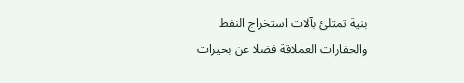بنية تمتلئ بآلات استخراج النفط والحفارات العملاقة فضلا عن بحيرات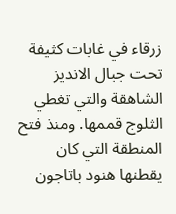زرقاء في غابات كثيفة تحت جبال الانديز الشاهقة والتي تغطي الثلوج قممها. ومنذ فتح المنطقة التي كان يقطنها هنود باتاجون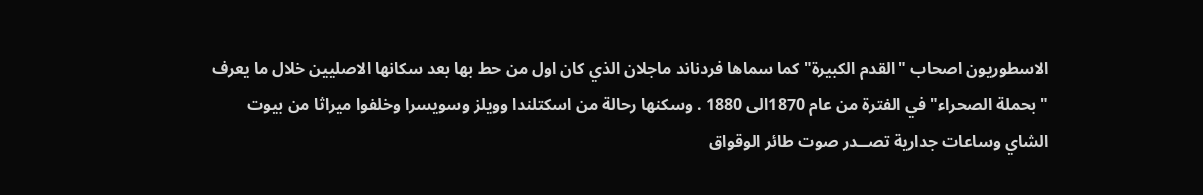الاسطوريون اصحاب "القدم الكبيرة" كما سماها فردناند ماجلان الذي كان اول من حط بها بعد سكانها الاصليين خلال ما يعرف "بحملة الصحراء" في الفترة من عام 1870الى 1880 . وسكنها رحالة من اسكتلندا وويلز وسويسرا وخلفوا ميراثا من بيوت الشاي وساعات جدارية تصــدر صوت طائر الوقواق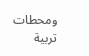ومحطات تربية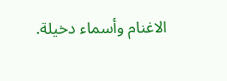الاغنام وأسماء دخيلة.